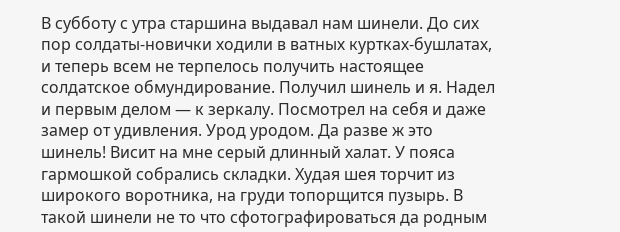В субботу с утра старшина выдавал нам шинели. До сих пор солдаты-новички ходили в ватных куртках-бушлатах, и теперь всем не терпелось получить настоящее солдатское обмундирование. Получил шинель и я. Надел и первым делом — к зеркалу. Посмотрел на себя и даже замер от удивления. Урод уродом. Да разве ж это шинель! Висит на мне серый длинный халат. У пояса гармошкой собрались складки. Худая шея торчит из широкого воротника, на груди топорщится пузырь. В такой шинели не то что сфотографироваться да родным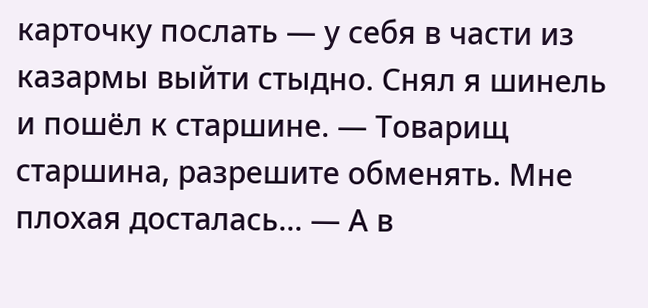карточку послать — у себя в части из казармы выйти стыдно. Снял я шинель и пошёл к старшине. — Товарищ старшина, разрешите обменять. Мне плохая досталась... — А в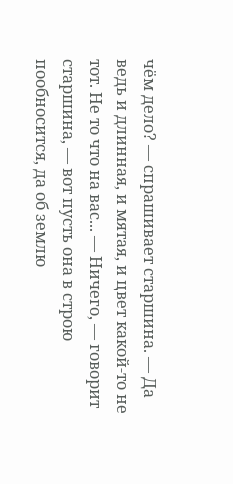чём дело? — спрашивает старшина. — Да ведь и длинная, и мятая, и цвет какой-то не тот. Не то что на вас... — Ничего, — говорит старшина, — вот пусть она в строю пообносится, да об землю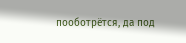пооботрётся, да под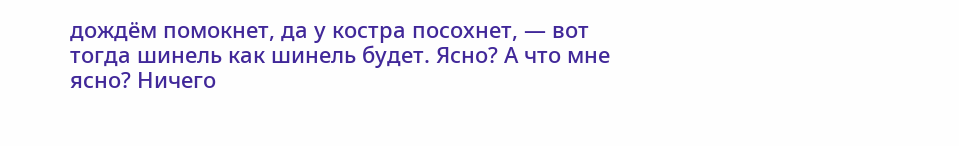дождём помокнет, да у костра посохнет, — вот тогда шинель как шинель будет. Ясно? А что мне ясно? Ничего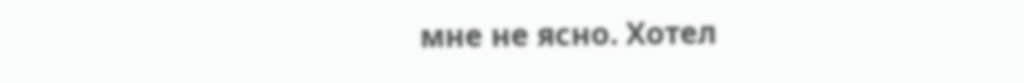мне не ясно. Хотел